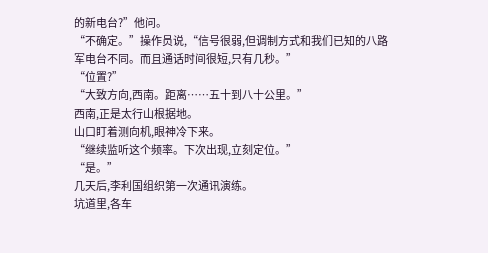的新电台?”他问。
“不确定。”操作员说,“信号很弱,但调制方式和我们已知的八路军电台不同。而且通话时间很短,只有几秒。”
“位置?”
“大致方向,西南。距离……五十到八十公里。”
西南,正是太行山根据地。
山口盯着测向机,眼神冷下来。
“继续监听这个频率。下次出现,立刻定位。”
“是。”
几天后,李利国组织第一次通讯演练。
坑道里,各车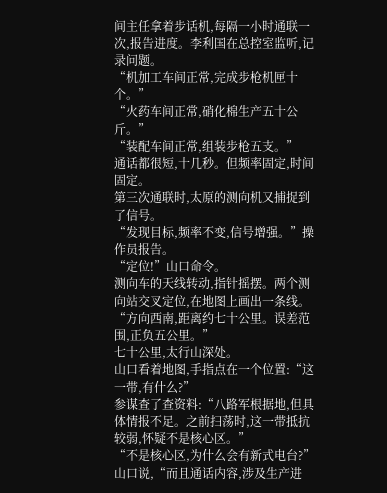间主任拿着步话机,每隔一小时通联一次,报告进度。李利国在总控室监听,记录问题。
“机加工车间正常,完成步枪机匣十个。”
“火药车间正常,硝化棉生产五十公斤。”
“装配车间正常,组装步枪五支。”
通话都很短,十几秒。但频率固定,时间固定。
第三次通联时,太原的测向机又捕捉到了信号。
“发现目标,频率不变,信号增强。”操作员报告。
“定位!”山口命令。
测向车的天线转动,指针摇摆。两个测向站交叉定位,在地图上画出一条线。
“方向西南,距离约七十公里。误差范围,正负五公里。”
七十公里,太行山深处。
山口看着地图,手指点在一个位置:“这一带,有什么?”
参谋查了查资料:“八路军根据地,但具体情报不足。之前扫荡时,这一带抵抗较弱,怀疑不是核心区。”
“不是核心区,为什么会有新式电台?”山口说,“而且通话内容,涉及生产进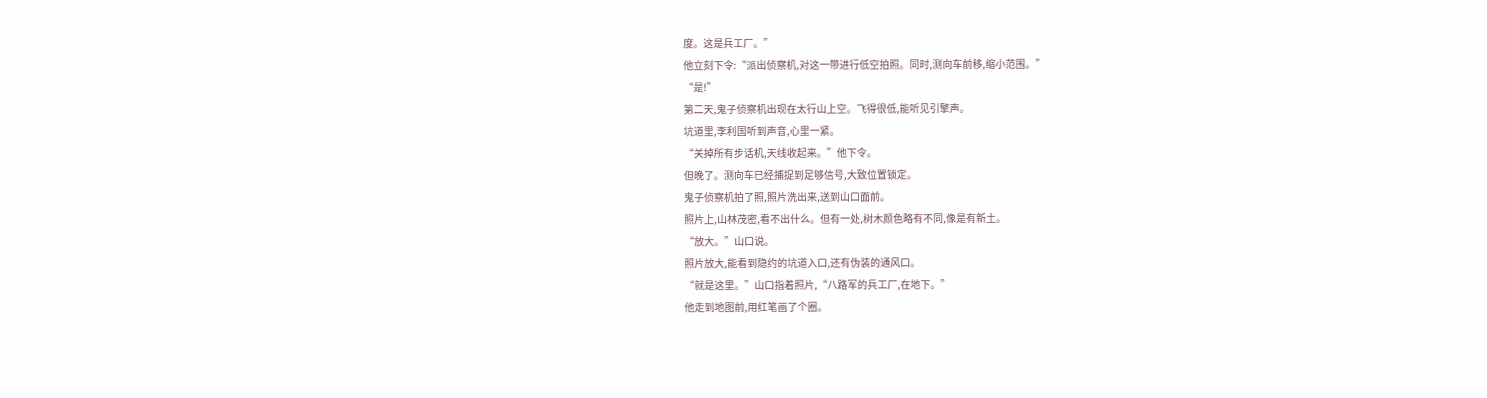度。这是兵工厂。”
他立刻下令:“派出侦察机,对这一带进行低空拍照。同时,测向车前移,缩小范围。”
“是!”
第二天,鬼子侦察机出现在太行山上空。飞得很低,能听见引擎声。
坑道里,李利国听到声音,心里一紧。
“关掉所有步话机,天线收起来。”他下令。
但晚了。测向车已经捕捉到足够信号,大致位置锁定。
鬼子侦察机拍了照,照片洗出来,送到山口面前。
照片上,山林茂密,看不出什么。但有一处,树木颜色略有不同,像是有新土。
“放大。”山口说。
照片放大,能看到隐约的坑道入口,还有伪装的通风口。
“就是这里。”山口指着照片,“八路军的兵工厂,在地下。”
他走到地图前,用红笔画了个圈。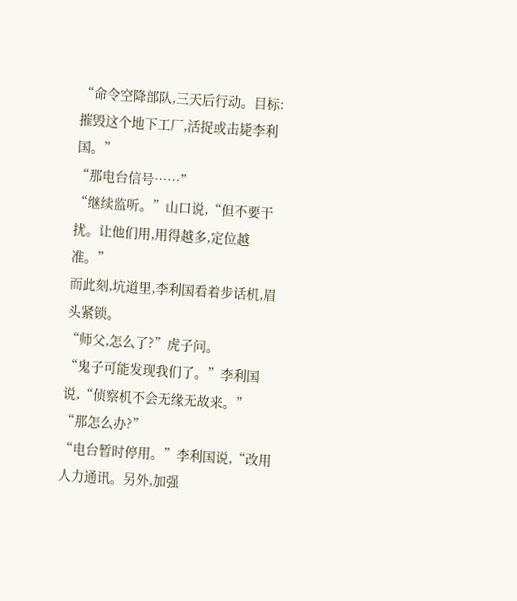“命令空降部队,三天后行动。目标:摧毁这个地下工厂,活捉或击毙李利国。”
“那电台信号……”
“继续监听。”山口说,“但不要干扰。让他们用,用得越多,定位越准。”
而此刻,坑道里,李利国看着步话机,眉头紧锁。
“师父,怎么了?”虎子问。
“鬼子可能发现我们了。”李利国说,“侦察机不会无缘无故来。”
“那怎么办?”
“电台暂时停用。”李利国说,“改用人力通讯。另外,加强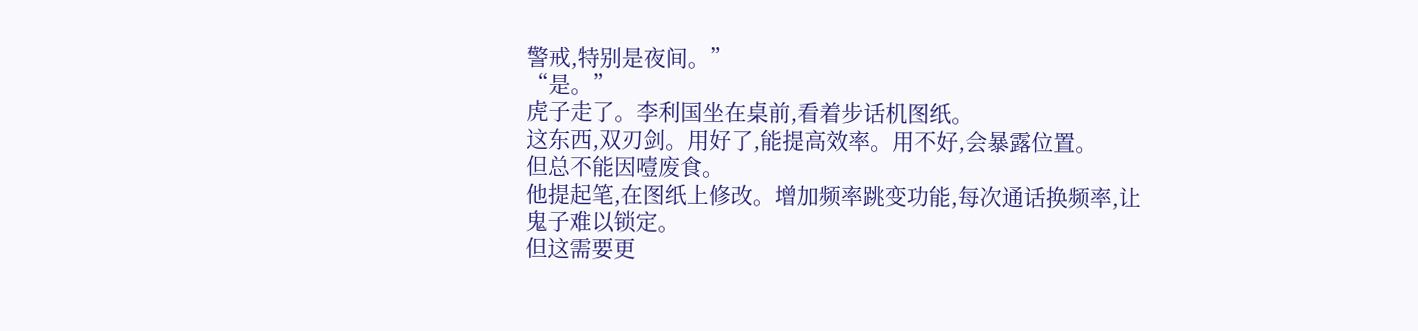警戒,特别是夜间。”
“是。”
虎子走了。李利国坐在桌前,看着步话机图纸。
这东西,双刃剑。用好了,能提高效率。用不好,会暴露位置。
但总不能因噎废食。
他提起笔,在图纸上修改。增加频率跳变功能,每次通话换频率,让鬼子难以锁定。
但这需要更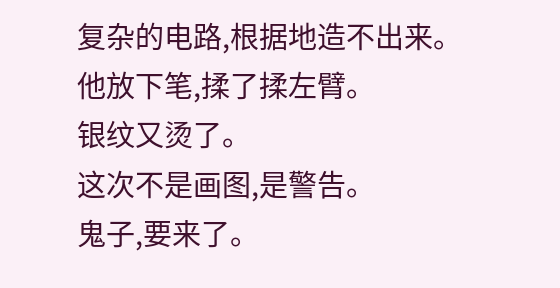复杂的电路,根据地造不出来。
他放下笔,揉了揉左臂。
银纹又烫了。
这次不是画图,是警告。
鬼子,要来了。